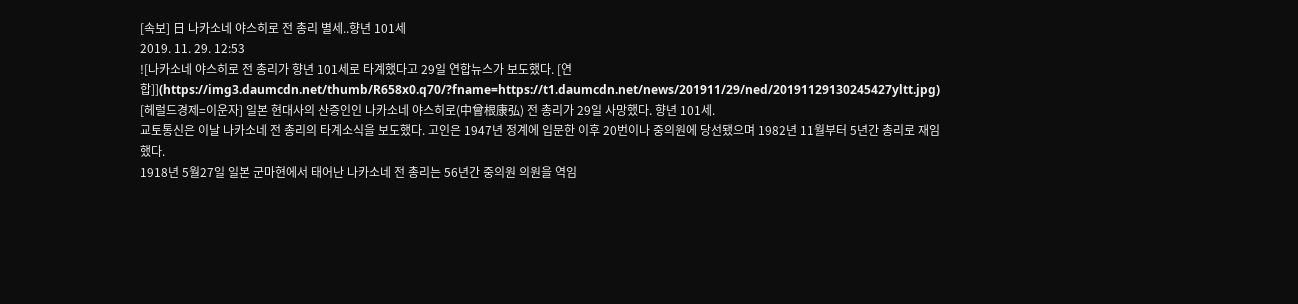[속보] 日 나카소네 야스히로 전 총리 별세..향년 101세
2019. 11. 29. 12:53
![나카소네 야스히로 전 총리가 향년 101세로 타계했다고 29일 연합뉴스가 보도했다. [연합]](https://img3.daumcdn.net/thumb/R658x0.q70/?fname=https://t1.daumcdn.net/news/201911/29/ned/20191129130245427yltt.jpg)
[헤럴드경제=이운자] 일본 현대사의 산증인인 나카소네 야스히로(中曾根康弘) 전 총리가 29일 사망했다. 향년 101세.
교토통신은 이날 나카소네 전 총리의 타계소식을 보도했다. 고인은 1947년 정계에 입문한 이후 20번이나 중의원에 당선됐으며 1982년 11월부터 5년간 총리로 재임했다.
1918년 5월27일 일본 군마현에서 태어난 나카소네 전 총리는 56년간 중의원 의원을 역임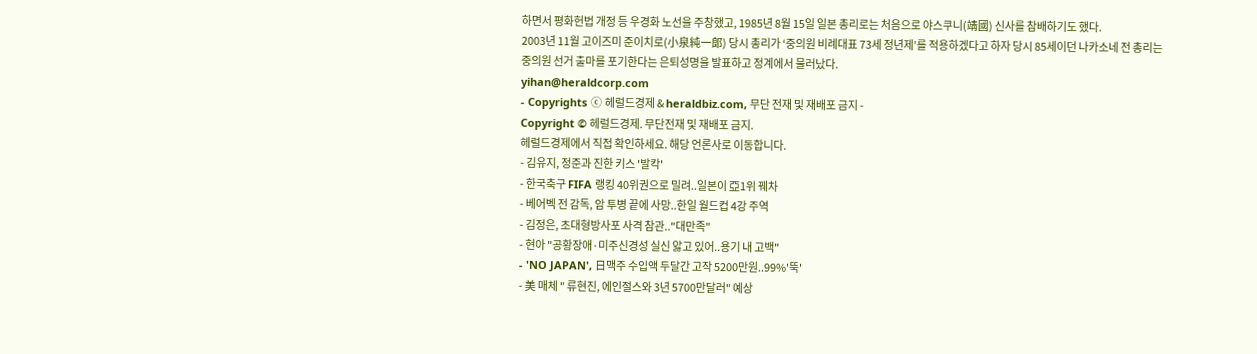하면서 평화헌법 개정 등 우경화 노선을 주창했고, 1985년 8월 15일 일본 총리로는 처음으로 야스쿠니(靖國) 신사를 참배하기도 했다.
2003년 11월 고이즈미 준이치로(小泉純一郞) 당시 총리가 ‘중의원 비례대표 73세 정년제’를 적용하겠다고 하자 당시 85세이던 나카소네 전 총리는 중의원 선거 출마를 포기한다는 은퇴성명을 발표하고 정계에서 물러났다.
yihan@heraldcorp.com
- Copyrights ⓒ 헤럴드경제 & heraldbiz.com, 무단 전재 및 재배포 금지 -
Copyright © 헤럴드경제. 무단전재 및 재배포 금지.
헤럴드경제에서 직접 확인하세요. 해당 언론사로 이동합니다.
- 김유지, 정준과 진한 키스 '발칵'
- 한국축구 FIFA 랭킹 40위권으로 밀려..일본이 亞1위 꿰차
- 베어벡 전 감독, 암 투병 끝에 사망..한일 월드컵 4강 주역
- 김정은, 초대형방사포 사격 참관.."대만족"
- 현아 "공황장애·미주신경성 실신 앓고 있어..용기 내 고백"
- 'NO JAPAN', 日맥주 수입액 두달간 고작 5200만원..99%'뚝'
- 美 매체 " 류현진, 에인절스와 3년 5700만달러" 예상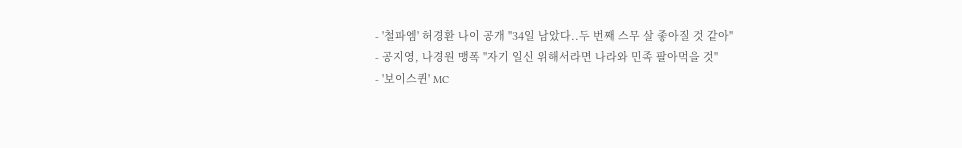- '철파엠' 허경환 나이 공개 "34일 남았다..두 번째 스무 살 좋아질 것 같아"
- 공지영, 나경원 맹폭 "자기 일신 위해서라면 나라와 민족 팔아먹을 것"
- '보이스퀸' MC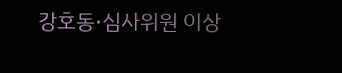강호동·심사위원 이상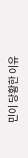민이 당황한 이유